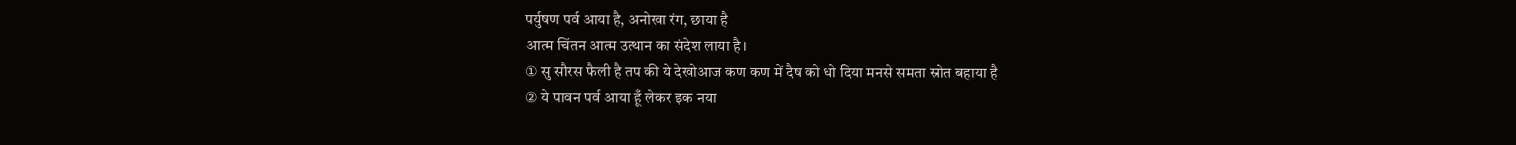पर्युषण पर्व आया है, अनोखा रंग, छाया है
आत्म चिंतन आत्म उत्थान का संदेश लाया है।
① सु सौरस फैली है तप की ये देखोआज कण कण में दैष को धो दिया मनसे समता स्रोत बहाया है
② ये पावन पर्व आया हूँ लेकर इक नया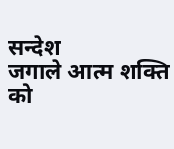सन्देश
जगाले आत्म शक्ति को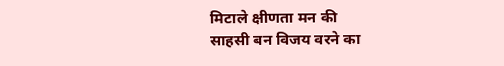मिटाले क्षीणता मन की
साहसी बन विजय वरने का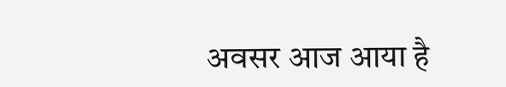अवसर आज आया है